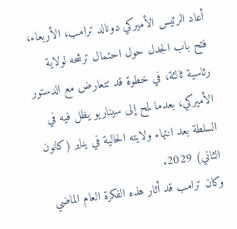أعاد الرئيس الأميركي دونالد ترامب، الأربعاء، فتح باب الجدل حول احتمال ترشحه لولاية رئاسية ثالثة، في خطوة قد تتعارض مع الدستور الأميركي، بعدما لمح إلى سيناريو يظل فيه في السلطة بعد انتهاء ولايته الحالية في يناير (كانون الثاني) 2029.
وكان ترامب قد أثار هذه الفكرة العام الماضي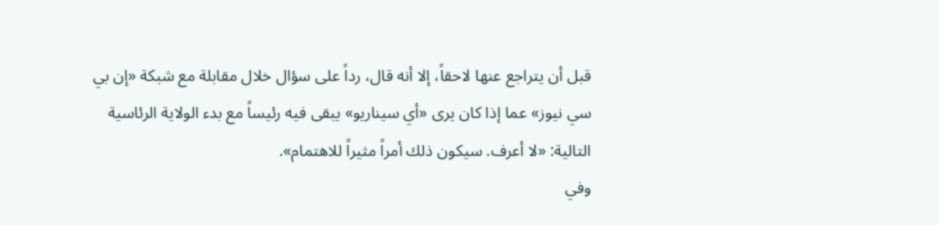قبل أن يتراجع عنها لاحقاً، إلا أنه قال، رداً على سؤال خلال مقابلة مع شبكة «إن بي سي نيوز» عما إذا كان يرى «أي سيناريو» يبقى فيه رئيساً مع بدء الولاية الرئاسية التالية: «لا أعرف. سيكون ذلك أمراً مثيراً للاهتمام».
وفي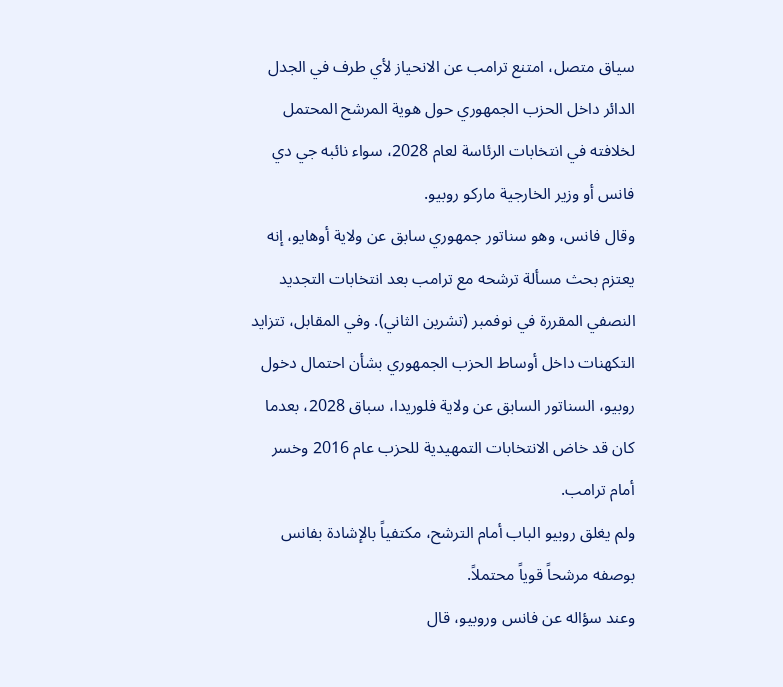سياق متصل، امتنع ترامب عن الانحياز لأي طرف في الجدل الدائر داخل الحزب الجمهوري حول هوية المرشح المحتمل لخلافته في انتخابات الرئاسة لعام 2028، سواء نائبه جي دي فانس أو وزير الخارجية ماركو روبيو.
وقال فانس، وهو سناتور جمهوري سابق عن ولاية أوهايو، إنه يعتزم بحث مسألة ترشحه مع ترامب بعد انتخابات التجديد النصفي المقررة في نوفمبر (تشرين الثاني). وفي المقابل، تتزايد التكهنات داخل أوساط الحزب الجمهوري بشأن احتمال دخول روبيو، السناتور السابق عن ولاية فلوريدا، سباق 2028، بعدما كان قد خاض الانتخابات التمهيدية للحزب عام 2016 وخسر أمام ترامب.
ولم يغلق روبيو الباب أمام الترشح، مكتفياً بالإشادة بفانس بوصفه مرشحاً قوياً محتملاً.
وعند سؤاله عن فانس وروبيو، قال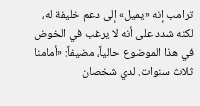ترامب إنه «يميل» إلى دعم خليفة له، لكنه شدد على أنه لا يرغب في الخوض في هذا الموضوع حالياً، مضيفاً: «أمامنا ثلاث سنوات. لدي شخصان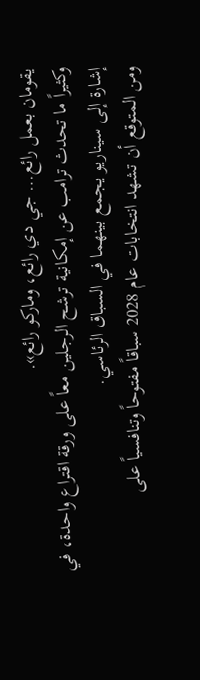يقومان بعمل رائع… جي دي رائع، وماركو رائع».
وكثيراً ما تحدث ترامب عن إمكانية ترشح الرجلين معاً على ورقة اقتراع واحدة، في إشارة إلى سيناريو يجمع بينهما في السباق الرئاسي.
ومن المتوقع أن تشهد انتخابات عام 2028 سباقاً مفتوحاً وتنافسياً على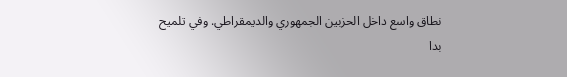نطاق واسع داخل الحزبين الجمهوري والديمقراطي. وفي تلميح بدا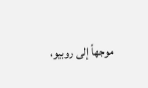موجهاً إلى روبيو،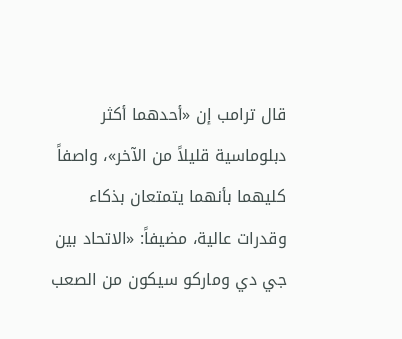قال ترامب إن «أحدهما أكثر دبلوماسية قليلاً من الآخر»، واصفاً كليهما بأنهما يتمتعان بذكاء وقدرات عالية، مضيفاً: «الاتحاد بين جي دي وماركو سيكون من الصعب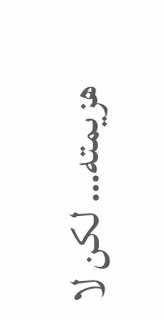هزيمته… لكن لا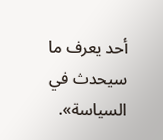أحد يعرف ما سيحدث في السياسة».